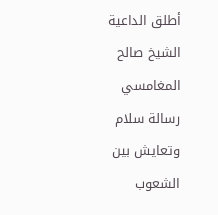أطلق الداعية الشيخ صالح المغامسي رسالة سلام وتعايش بين الشعوب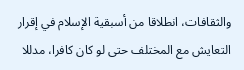والثقافات، انطلاقا من أسبقية الإسلام في إقرار التعايش مع المختلف حتى لو كان كافرا، مدللا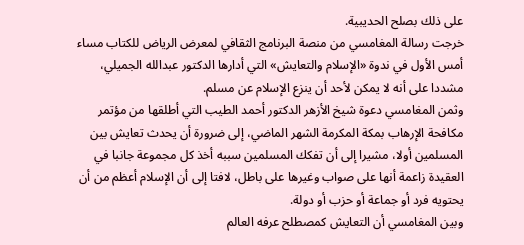على ذلك بصلح الحديبية.
خرجت رسالة المغامسي من منصة البرنامج الثقافي لمعرض الرياض للكتاب مساء أمس الأول في ندوة «الإسلام والتعايش» التي أدارها الدكتور عبدالله الجميلي، مشددا على أنه لا يمكن لأحد أن ينزع الإسلام عن مسلم.
وثمن المغامسي دعوة شيخ الأزهر الدكتور أحمد الطيب التي أطلقها من مؤتمر مكافحة الإرهاب بمكة المكرمة الشهر الماضي، إلى ضرورة أن يحدث تعايش بين المسلمين أولا، مشيرا إلى أن تفكك المسلمين سببه أخذ كل مجموعة جانبا في العقيدة زاعمة أنها على صواب وغيرها على باطل، لافتا إلى أن الإسلام أعظم من أن يحتويه فرد أو جماعة أو حزب أو دولة.
وبين المغامسي أن التعايش كمصطلح عرفه العالم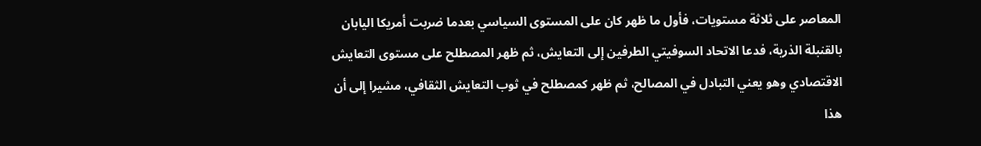المعاصر على ثلاثة مستويات، فأول ما ظهر كان على المستوى السياسي بعدما ضربت أمريكا اليابان بالقنبلة الذرية، فدعا الاتحاد السوفيتي الطرفين إلى التعايش، ثم ظهر المصطلح على مستوى التعايش الاقتصادي وهو يعني التبادل في المصالح، ثم ظهر كمصطلح في ثوب التعايش الثقافي، مشيرا إلى أن هذا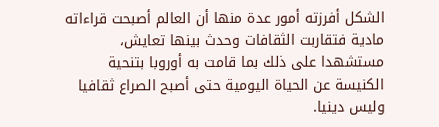الشكل أفرزته أمور عدة منها أن العالم أصبحت قراءاته مادية فتقاربت الثقافات وحدث بينها تعايش، مستشهدا على ذلك بما قامت به أوروبا بتنحية الكنيسة عن الحياة اليومية حتى أصبح الصراع ثقافيا وليس دينيا.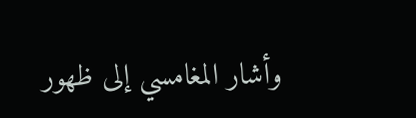وأشار المغامسي إلى ظهور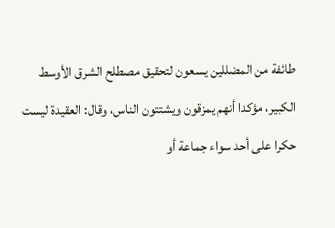طائفة من المضللين يسعون لتحقيق مصطلح الشرق الأوسط الكبير، مؤكدا أنهم يمزقون ويشتتون الناس، وقال: العقيدة ليست حكرا على أحد سواء جماعة أو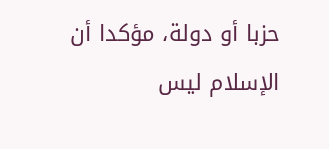حزبا أو دولة، مؤكدا أن الإسلام ليس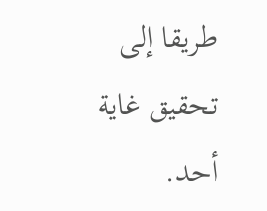طريقا إلى تحقيق غاية أحد.